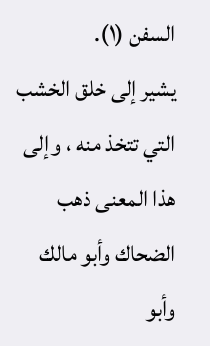السفن (١).
يشير إلى خلق الخشب التي تتخذ منه ، وإلى هذا المعنى ذهب الضحاك وأبو مالك وأبو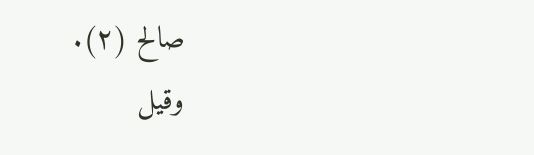صالح (٢).
وقيل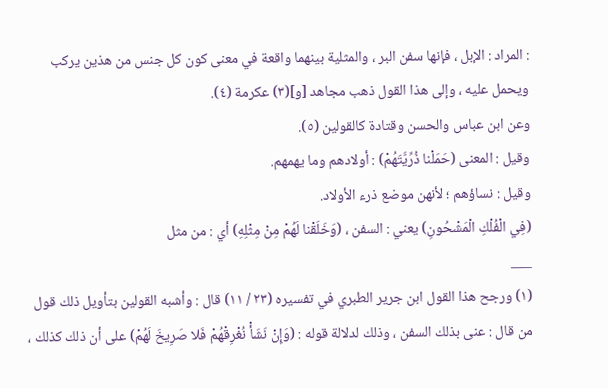: المراد : الإبل ، فإنها سفن البر ، والمثلية بينهما واقعة في معنى كون كل جنس من هذين يركب ويحمل عليه ، وإلى هذا القول ذهب مجاهد [و](٣) عكرمة (٤).
وعن ابن عباس والحسن وقتادة كالقولين (٥).
وقيل : المعنى (حَمَلْنا ذُرِّيَّتَهُمْ) : أولادهم وما يهمهم.
وقيل : نساؤهم ؛ لأنهن موضع ذرء الأولاد.
(فِي الْفُلْكِ الْمَشْحُونِ) يعني : السفن ، (وَخَلَقْنا لَهُمْ مِنْ مِثْلِهِ) أي : من مثل
___
(١) ورجح هذا القول ابن جرير الطبري في تفسيره (٢٣ / ١١) قال : وأشبه القولين بتأويل ذلك قول من قال : عنى بذلك السفن ، وذلك لدلالة قوله : (وَإِنْ نَشَأْ نُغْرِقْهُمْ فَلا صَرِيخَ لَهُمْ) على أن ذلك كذلك ،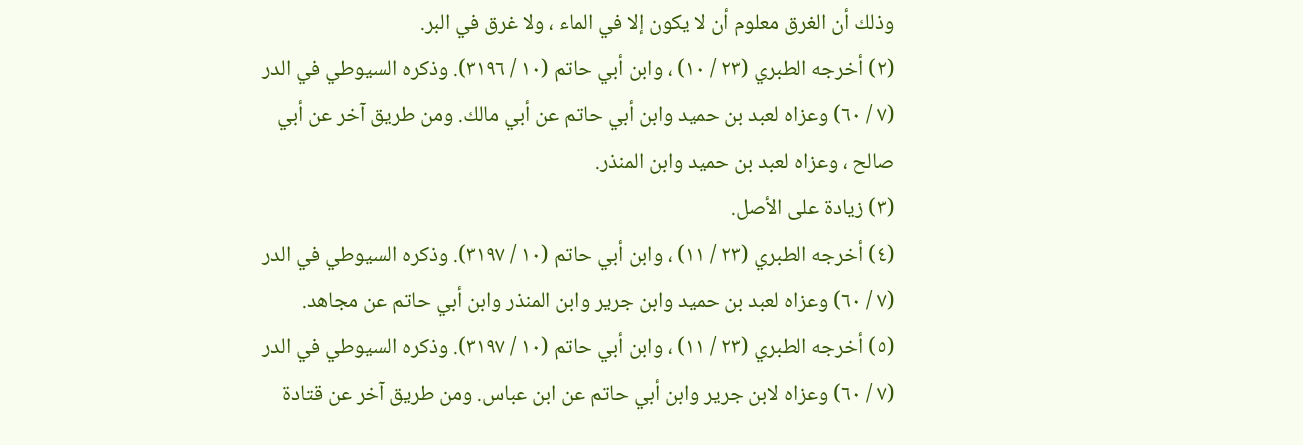وذلك أن الغرق معلوم أن لا يكون إلا في الماء ، ولا غرق في البر.
(٢) أخرجه الطبري (٢٣ / ١٠) ، وابن أبي حاتم (١٠ / ٣١٩٦). وذكره السيوطي في الدر (٧ / ٦٠) وعزاه لعبد بن حميد وابن أبي حاتم عن أبي مالك. ومن طريق آخر عن أبي صالح ، وعزاه لعبد بن حميد وابن المنذر.
(٣) زيادة على الأصل.
(٤) أخرجه الطبري (٢٣ / ١١) ، وابن أبي حاتم (١٠ / ٣١٩٧). وذكره السيوطي في الدر (٧ / ٦٠) وعزاه لعبد بن حميد وابن جرير وابن المنذر وابن أبي حاتم عن مجاهد.
(٥) أخرجه الطبري (٢٣ / ١١) ، وابن أبي حاتم (١٠ / ٣١٩٧). وذكره السيوطي في الدر (٧ / ٦٠) وعزاه لابن جرير وابن أبي حاتم عن ابن عباس. ومن طريق آخر عن قتادة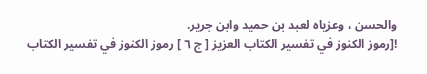والحسن ، وعزياه لعبد بن حميد وابن جرير.
![رموز الكنوز في تفسير الكتاب العزيز [ ج ٦ ] رموز الكنوز في تفسير الكتاب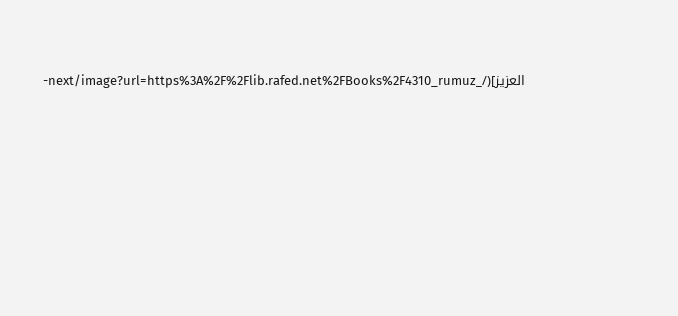العزيز](/_next/image?url=https%3A%2F%2Flib.rafed.net%2FBooks%2F4310_rumuz-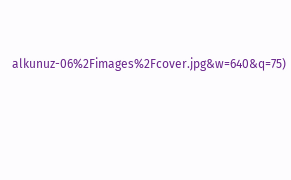alkunuz-06%2Fimages%2Fcover.jpg&w=640&q=75)